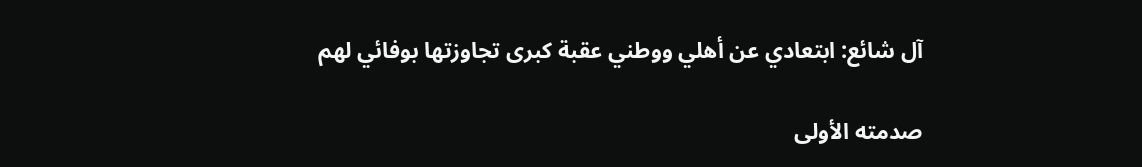آل شائع: ابتعادي عن أهلي ووطني عقبة كبرى تجاوزتها بوفائي لهم

صدمته الأولى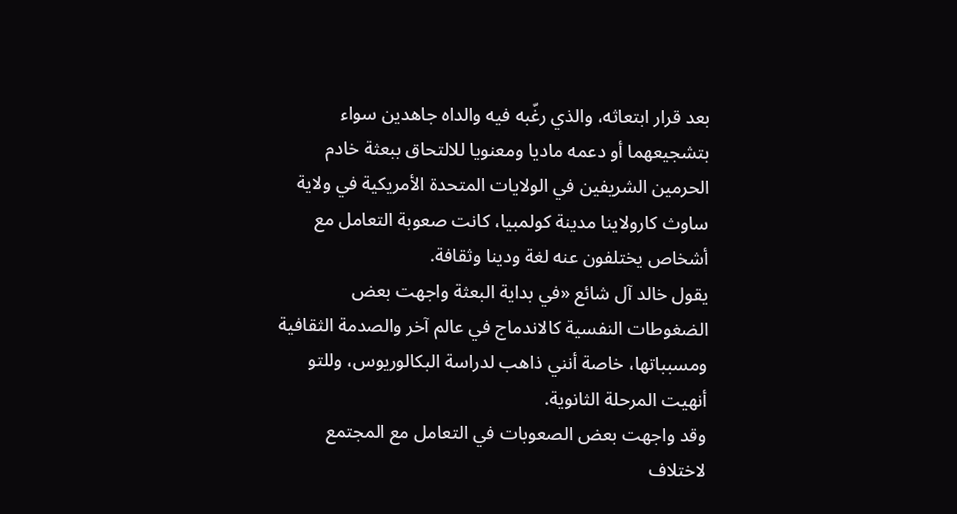بعد قرار ابتعاثه، والذي رغّبه فيه والداه جاهدين سواء بتشجيعهما أو دعمه ماديا ومعنويا للالتحاق ببعثة خادم الحرمين الشريفين في الولايات المتحدة الأمريكية في ولاية ساوث كارولاينا مدينة كولمبيا، كانت صعوبة التعامل مع أشخاص يختلفون عنه لغة ودينا وثقافة.
يقول خالد آل شائع «في بداية البعثة واجهت بعض الضغوطات النفسية كالاندماج في عالم آخر والصدمة الثقافية ومسبباتها، خاصة أنني ذاهب لدراسة البكالوريوس، وللتو أنهيت المرحلة الثانوية.
وقد واجهت بعض الصعوبات في التعامل مع المجتمع لاختلاف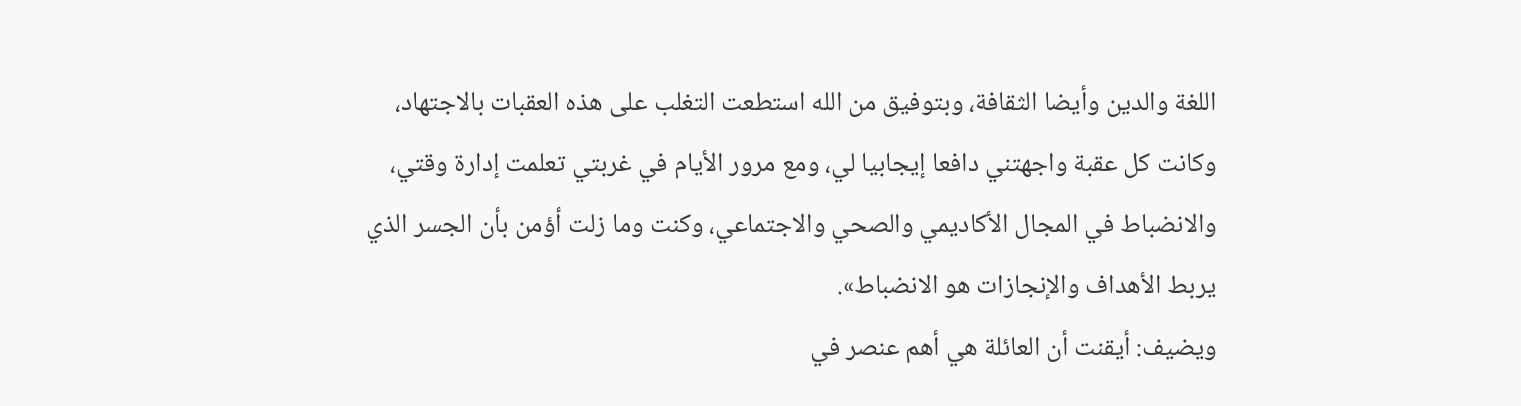اللغة والدين وأيضا الثقافة، وبتوفيق من الله استطعت التغلب على هذه العقبات بالاجتهاد، وكانت كل عقبة واجهتني دافعا إيجابيا لي، ومع مرور الأيام في غربتي تعلمت إدارة وقتي، والانضباط في المجال الأكاديمي والصحي والاجتماعي، وكنت وما زلت أؤمن بأن الجسر الذي يربط الأهداف والإنجازات هو الانضباط».
ويضيف: أيقنت أن العائلة هي أهم عنصر في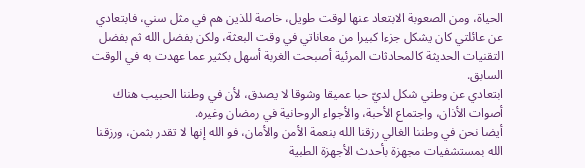الحياة، ومن الصعوبة الابتعاد عنها لوقت طويل، خاصة للذين هم في مثل سني، فابتعادي عن عائلتي كان يشكل جزءا كبيرا من معاناتي في وقت البعثة، ولكن بفضل الله ثم بفضل التقنيات الحديثة كالمحادثات المرئية أصبحت الغربة أسهل بكثير عما عهدت به في الوقت السابق.
ابتعادي عن وطني شكل لديّ حبا عميقا وشوقا لا يصدق، لأن في وطننا الحبيب هناك أصوات الأذان، واجتماع الأحبة، والأجواء الروحانية في رمضان وغيره.
أيضا نحن في وطننا الغالي رزقنا الله بنعمة الأمن والأمان، فو الله إنها لا تقدر بثمن، ورزقنا الله بمستشفيات مجهزة بأحدث الأجهزة الطبية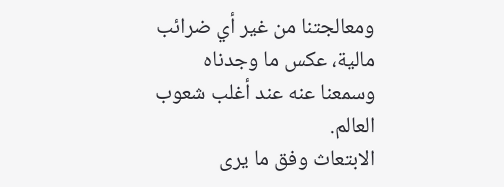ومعالجتنا من غير أي ضرائب مالية، عكس ما وجدناه وسمعنا عنه عند أغلب شعوب العالم.
الابتعاث وفق ما يرى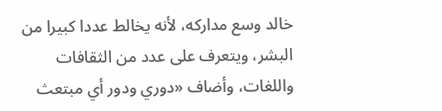خالد وسع مداركه، لأنه يخالط عددا كبيرا من البشر، ويتعرف على عدد من الثقافات واللغات، وأضاف «دوري ودور أي مبتعث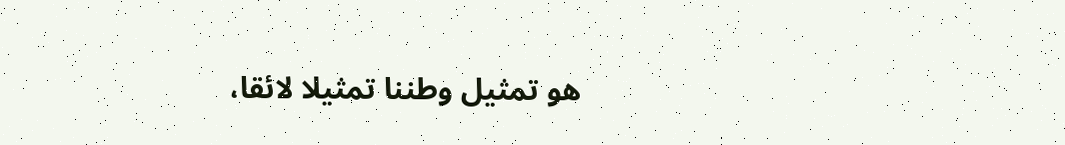هو تمثيل وطننا تمثيلا لائقا،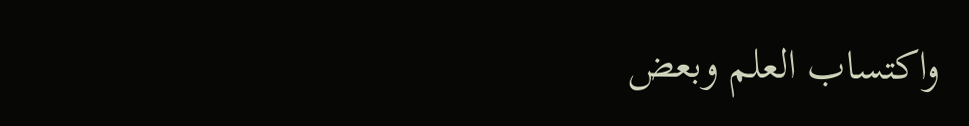واكتساب العلم وبعض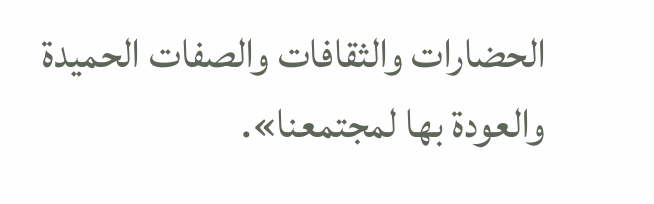الحضارات والثقافات والصفات الحميدة والعودة بها لمجتمعنا».